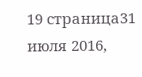19 страница31 июля 2016,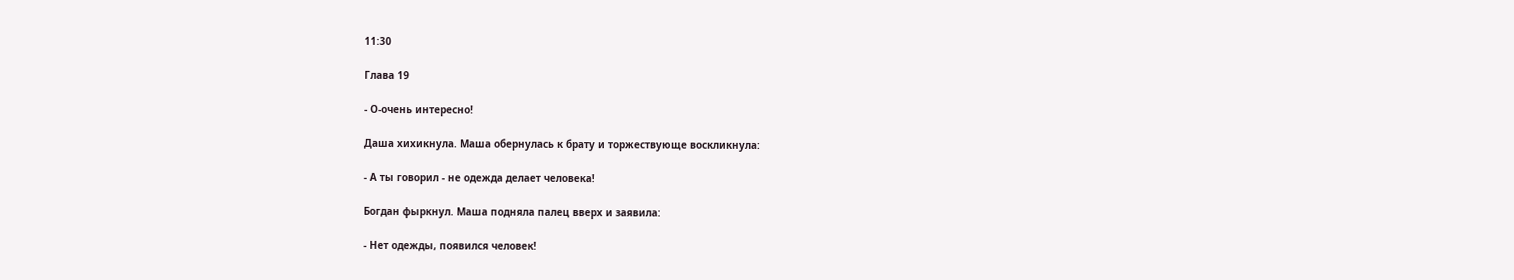11:30

Глава 19

- О-очень интересно!

Даша хихикнула. Маша обернулась к брату и торжествующе воскликнула:

- А ты говорил - не одежда делает человека!

Богдан фыркнул. Маша подняла палец вверх и заявила:

- Нет одежды, появился человек!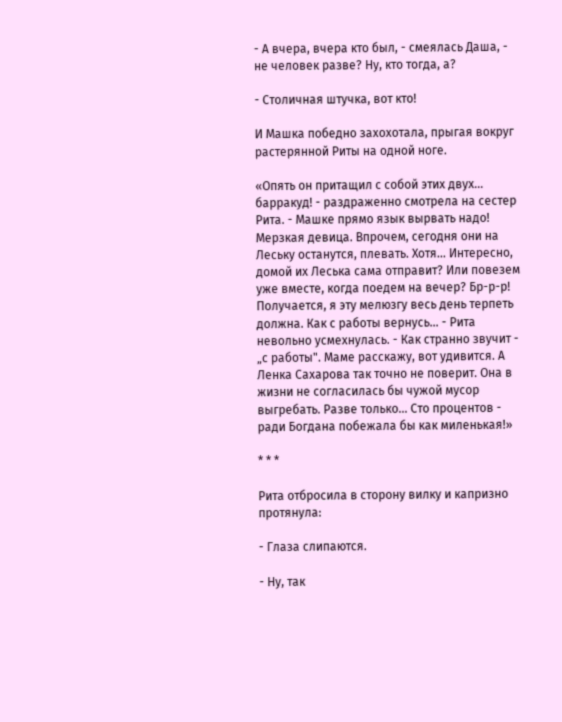- А вчера, вчера кто был, - смеялась Даша, - не человек разве? Ну, кто тогда, а?

- Столичная штучка, вот кто!

И Машка победно захохотала, прыгая вокруг растерянной Риты на одной ноге.

«Опять он притащил с собой этих двух... барракуд! - раздраженно смотрела на сестер Рита. - Машке прямо язык вырвать надо! Мерзкая девица. Впрочем, сегодня они на Леську останутся, плевать. Хотя... Интересно, домой их Леська сама отправит? Или повезем уже вместе, когда поедем на вечер? Бр-р-р! Получается, я эту мелюзгу весь день терпеть должна. Как с работы вернусь... - Рита невольно усмехнулась. - Как странно звучит - „с работы". Маме расскажу, вот удивится. А Ленка Сахарова так точно не поверит. Она в жизни не согласилась бы чужой мусор выгребать. Разве только... Сто процентов - ради Богдана побежала бы как миленькая!»

* * *

Рита отбросила в сторону вилку и капризно протянула:

- Глаза слипаются.

- Ну, так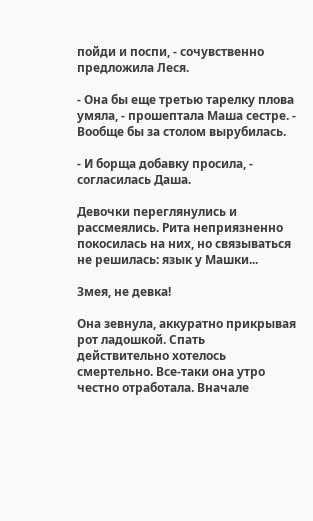пойди и поспи, - сочувственно предложила Леся.

- Она бы еще третью тарелку плова умяла, - прошептала Маша сестре. - Вообще бы за столом вырубилась.

- И борща добавку просила, - согласилась Даша.

Девочки переглянулись и рассмеялись. Рита неприязненно покосилась на них, но связываться не решилась: язык у Машки...

Змея, не девка!

Она зевнула, аккуратно прикрывая рот ладошкой. Спать действительно хотелось смертельно. Все-таки она утро честно отработала. Вначале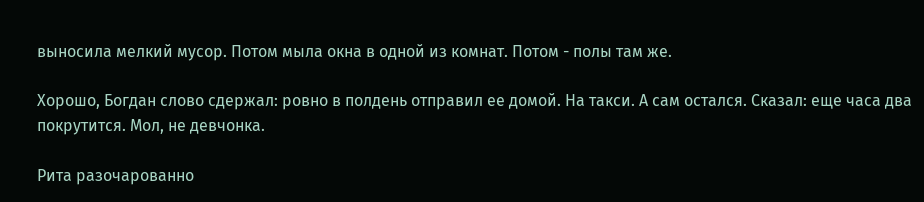выносила мелкий мусор. Потом мыла окна в одной из комнат. Потом - полы там же.

Хорошо, Богдан слово сдержал: ровно в полдень отправил ее домой. На такси. А сам остался. Сказал: еще часа два покрутится. Мол, не девчонка.

Рита разочарованно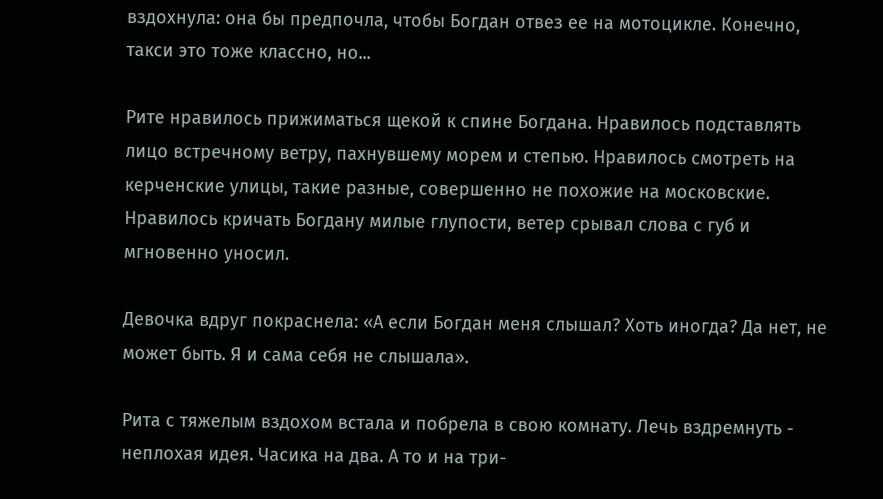вздохнула: она бы предпочла, чтобы Богдан отвез ее на мотоцикле. Конечно, такси это тоже классно, но...

Рите нравилось прижиматься щекой к спине Богдана. Нравилось подставлять лицо встречному ветру, пахнувшему морем и степью. Нравилось смотреть на керченские улицы, такие разные, совершенно не похожие на московские. Нравилось кричать Богдану милые глупости, ветер срывал слова с губ и мгновенно уносил.

Девочка вдруг покраснела: «А если Богдан меня слышал? Хоть иногда? Да нет, не может быть. Я и сама себя не слышала».

Рита с тяжелым вздохом встала и побрела в свою комнату. Лечь вздремнуть - неплохая идея. Часика на два. А то и на три-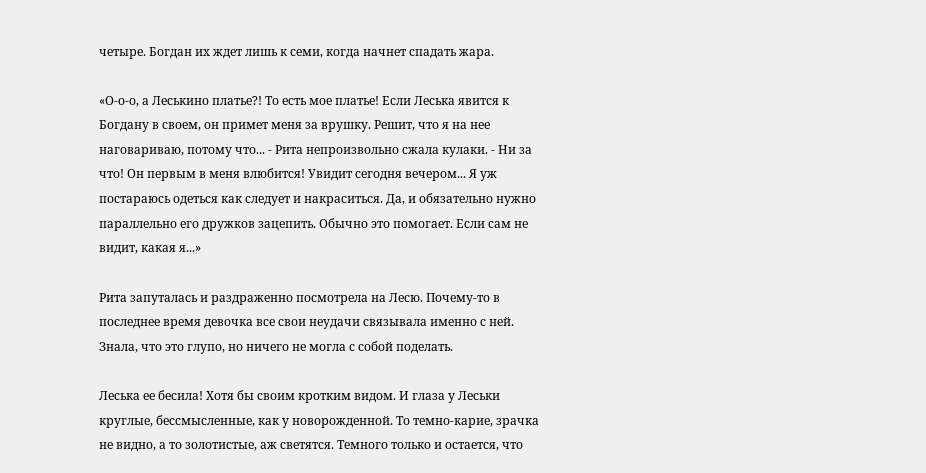четыре. Богдан их ждет лишь к семи, когда начнет спадать жара.

«О-о-о, а Леськино платье?! То есть мое платье! Если Леська явится к Богдану в своем, он примет меня за врушку. Решит, что я на нее наговариваю, потому что... - Рита непроизвольно сжала кулаки. - Ни за что! Он первым в меня влюбится! Увидит сегодня вечером... Я уж постараюсь одеться как следует и накраситься. Да, и обязательно нужно параллельно его дружков зацепить. Обычно это помогает. Если сам не видит, какая я...»

Рита запуталась и раздраженно посмотрела на Лесю. Почему-то в последнее время девочка все свои неудачи связывала именно с ней. Знала, что это глупо, но ничего не могла с собой поделать.

Леська ее бесила! Хотя бы своим кротким видом. И глаза у Леськи круглые, бессмысленные, как у новорожденной. То темно-карие, зрачка не видно, а то золотистые, аж светятся. Темного только и остается, что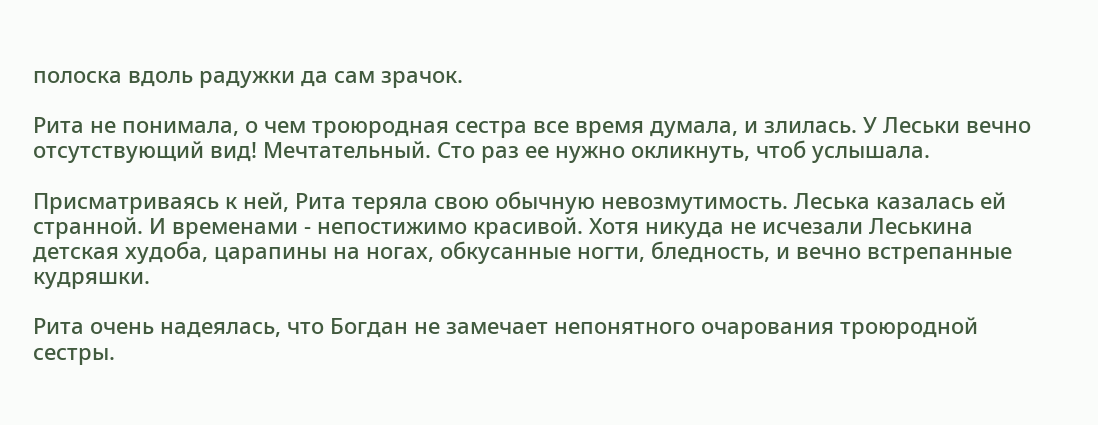полоска вдоль радужки да сам зрачок.

Рита не понимала, о чем троюродная сестра все время думала, и злилась. У Леськи вечно отсутствующий вид! Мечтательный. Сто раз ее нужно окликнуть, чтоб услышала.

Присматриваясь к ней, Рита теряла свою обычную невозмутимость. Леська казалась ей странной. И временами - непостижимо красивой. Хотя никуда не исчезали Леськина детская худоба, царапины на ногах, обкусанные ногти, бледность, и вечно встрепанные кудряшки.

Рита очень надеялась, что Богдан не замечает непонятного очарования троюродной сестры.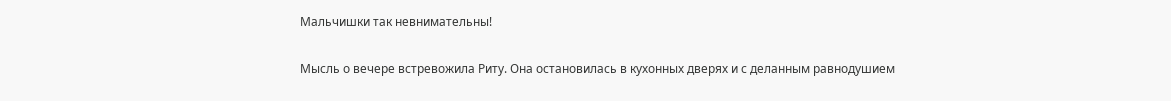Мальчишки так невнимательны!

Мысль о вечере встревожила Риту. Она остановилась в кухонных дверях и с деланным равнодушием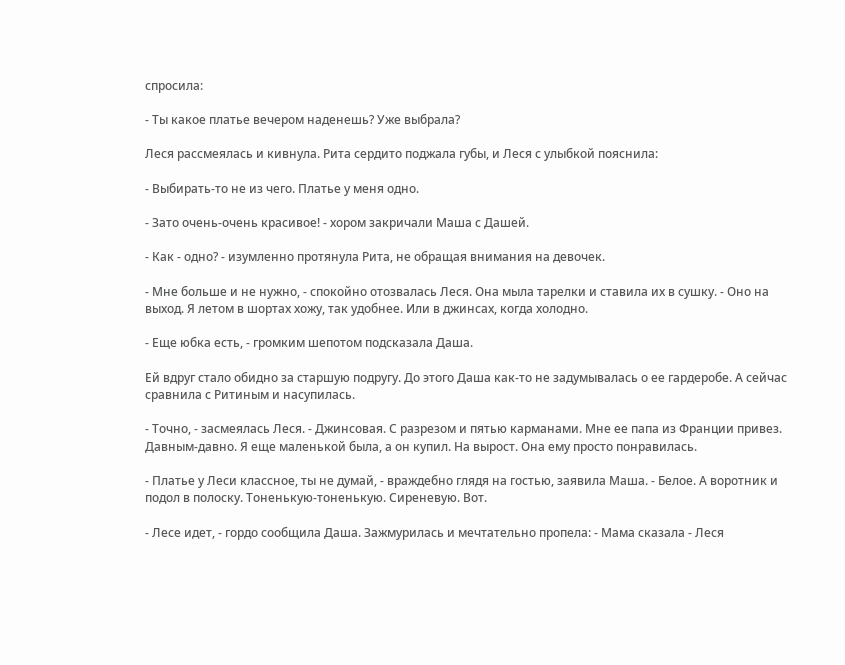спросила:

- Ты какое платье вечером наденешь? Уже выбрала?

Леся рассмеялась и кивнула. Рита сердито поджала губы, и Леся с улыбкой пояснила:

- Выбирать-то не из чего. Платье у меня одно.

- Зато очень-очень красивое! - хором закричали Маша с Дашей.

- Как - одно? - изумленно протянула Рита, не обращая внимания на девочек.

- Мне больше и не нужно, - спокойно отозвалась Леся. Она мыла тарелки и ставила их в сушку. - Оно на выход. Я летом в шортах хожу, так удобнее. Или в джинсах, когда холодно.

- Еще юбка есть, - громким шепотом подсказала Даша.

Ей вдруг стало обидно за старшую подругу. До этого Даша как-то не задумывалась о ее гардеробе. А сейчас сравнила с Ритиным и насупилась.

- Точно, - засмеялась Леся. - Джинсовая. С разрезом и пятью карманами. Мне ее папа из Франции привез. Давным-давно. Я еще маленькой была, а он купил. На вырост. Она ему просто понравилась.

- Платье у Леси классное, ты не думай, - враждебно глядя на гостью, заявила Маша. - Белое. А воротник и подол в полоску. Тоненькую-тоненькую. Сиреневую. Вот.

- Лесе идет, - гордо сообщила Даша. Зажмурилась и мечтательно пропела: - Мама сказала - Леся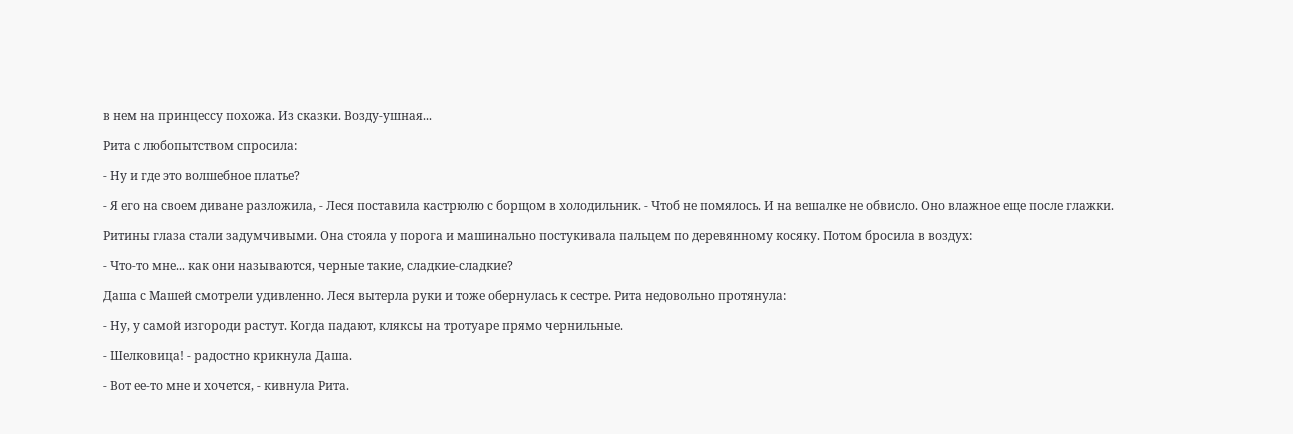в нем на принцессу похожа. Из сказки. Возду-ушная...

Рита с любопытством спросила:

- Ну и где это волшебное платье?

- Я его на своем диване разложила, - Леся поставила кастрюлю с борщом в холодильник. - Чтоб не помялось. И на вешалке не обвисло. Оно влажное еще после глажки.

Ритины глаза стали задумчивыми. Она стояла у порога и машинально постукивала пальцем по деревянному косяку. Потом бросила в воздух:

- Что-то мне... как они называются, черные такие, сладкие-сладкие?

Даша с Машей смотрели удивленно. Леся вытерла руки и тоже обернулась к сестре. Рита недовольно протянула:

- Ну, у самой изгороди растут. Когда падают, кляксы на тротуаре прямо чернильные.

- Шелковица! - радостно крикнула Даша.

- Вот ее-то мне и хочется, - кивнула Рита.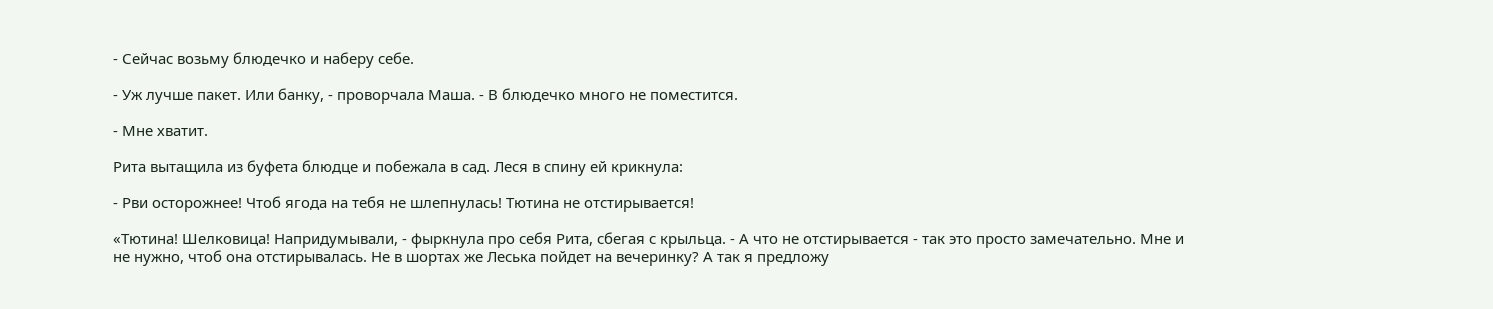- Сейчас возьму блюдечко и наберу себе.

- Уж лучше пакет. Или банку, - проворчала Маша. - В блюдечко много не поместится.

- Мне хватит.

Рита вытащила из буфета блюдце и побежала в сад. Леся в спину ей крикнула:

- Рви осторожнее! Чтоб ягода на тебя не шлепнулась! Тютина не отстирывается!

«Тютина! Шелковица! Напридумывали, - фыркнула про себя Рита, сбегая с крыльца. - А что не отстирывается - так это просто замечательно. Мне и не нужно, чтоб она отстирывалась. Не в шортах же Леська пойдет на вечеринку? А так я предложу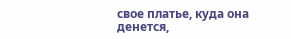свое платье, куда она денется,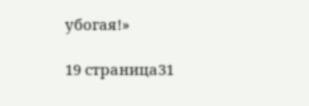убогая!»

19 страница31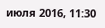июля 2016, 11:30